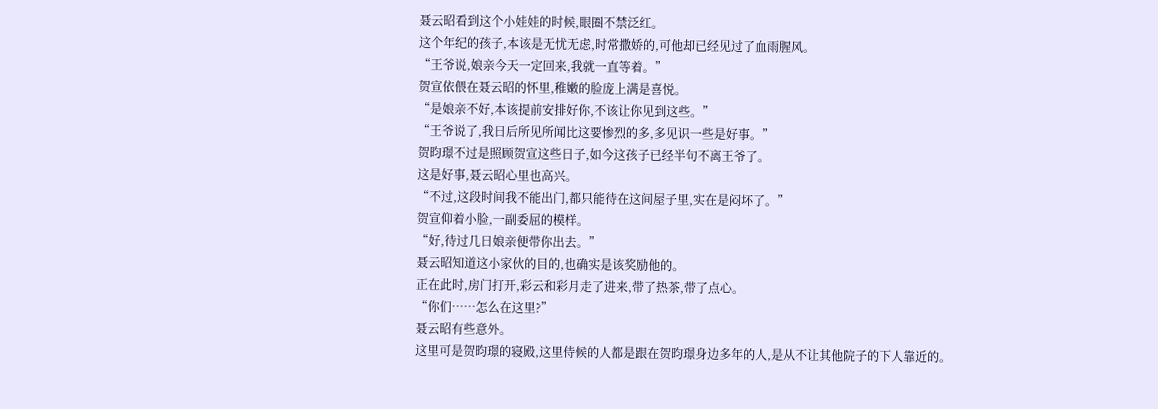聂云昭看到这个小娃娃的时候,眼圈不禁泛红。
这个年纪的孩子,本该是无忧无虑,时常撒娇的,可他却已经见过了血雨腥风。
“王爷说,娘亲今天一定回来,我就一直等着。”
贺宣依偎在聂云昭的怀里,稚嫩的脸庞上满是喜悦。
“是娘亲不好,本该提前安排好你,不该让你见到这些。”
“王爷说了,我日后所见所闻比这要惨烈的多,多见识一些是好事。”
贺昀璟不过是照顾贺宣这些日子,如今这孩子已经半句不离王爷了。
这是好事,聂云昭心里也高兴。
“不过,这段时间我不能出门,都只能待在这间屋子里,实在是闷坏了。”
贺宣仰着小脸,一副委屈的模样。
“好,待过几日娘亲便带你出去。”
聂云昭知道这小家伙的目的,也确实是该奖励他的。
正在此时,房门打开,彩云和彩月走了进来,带了热茶,带了点心。
“你们……怎么在这里?”
聂云昭有些意外。
这里可是贺昀璟的寝殿,这里侍候的人都是跟在贺昀璟身边多年的人,是从不让其他院子的下人靠近的。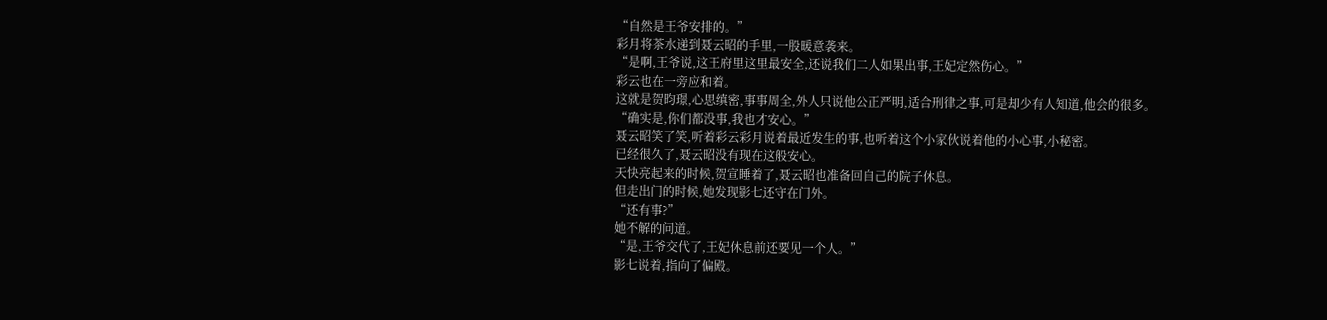“自然是王爷安排的。”
彩月将茶水递到聂云昭的手里,一股暖意袭来。
“是啊,王爷说,这王府里这里最安全,还说我们二人如果出事,王妃定然伤心。”
彩云也在一旁应和着。
这就是贺昀璟,心思缜密,事事周全,外人只说他公正严明,适合刑律之事,可是却少有人知道,他会的很多。
“确实是,你们都没事,我也才安心。”
聂云昭笑了笑,听着彩云彩月说着最近发生的事,也听着这个小家伙说着他的小心事,小秘密。
已经很久了,聂云昭没有现在这般安心。
天快亮起来的时候,贺宣睡着了,聂云昭也准备回自己的院子休息。
但走出门的时候,她发现影七还守在门外。
“还有事?”
她不解的问道。
“是,王爷交代了,王妃休息前还要见一个人。”
影七说着,指向了偏殿。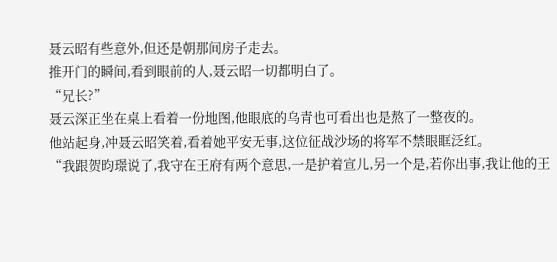聂云昭有些意外,但还是朝那间房子走去。
推开门的瞬间,看到眼前的人,聂云昭一切都明白了。
“兄长?”
聂云深正坐在桌上看着一份地图,他眼底的乌青也可看出也是熬了一整夜的。
他站起身,冲聂云昭笑着,看着她平安无事,这位征战沙场的将军不禁眼眶泛红。
“我跟贺昀璟说了,我守在王府有两个意思,一是护着宣儿,另一个是,若你出事,我让他的王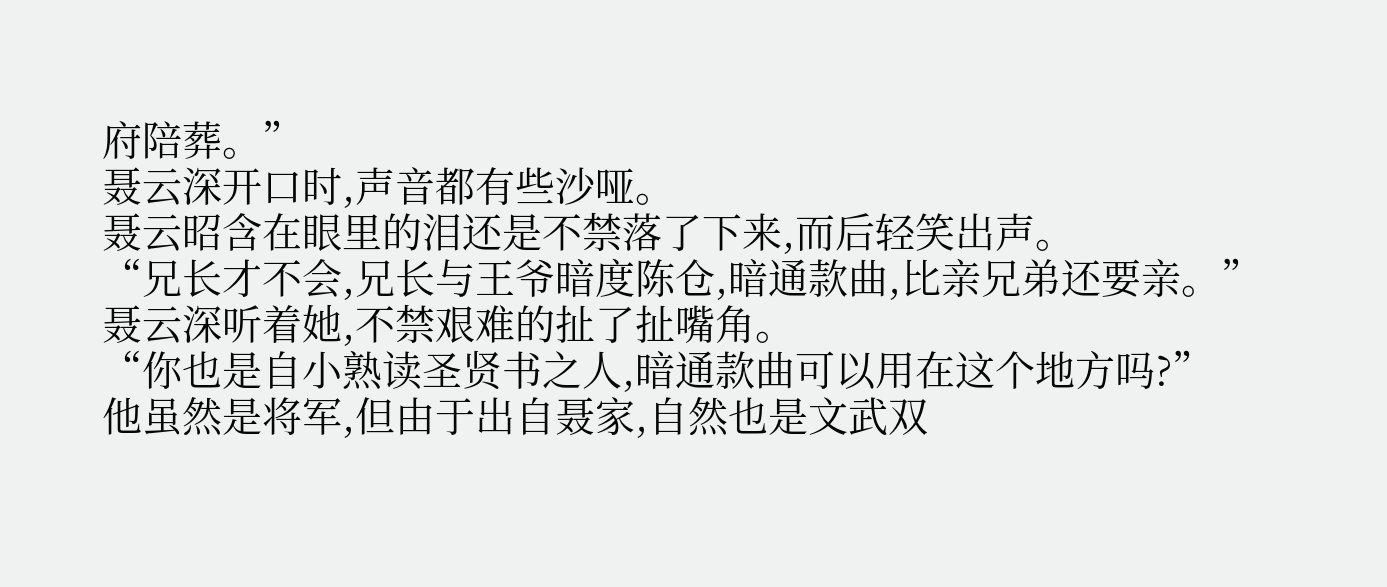府陪葬。”
聂云深开口时,声音都有些沙哑。
聂云昭含在眼里的泪还是不禁落了下来,而后轻笑出声。
“兄长才不会,兄长与王爷暗度陈仓,暗通款曲,比亲兄弟还要亲。”
聂云深听着她,不禁艰难的扯了扯嘴角。
“你也是自小熟读圣贤书之人,暗通款曲可以用在这个地方吗?”
他虽然是将军,但由于出自聂家,自然也是文武双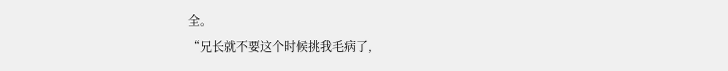全。
“兄长就不要这个时候挑我毛病了,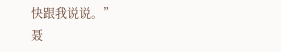快跟我说说。”
聂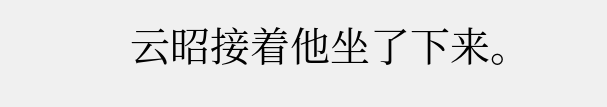云昭接着他坐了下来。